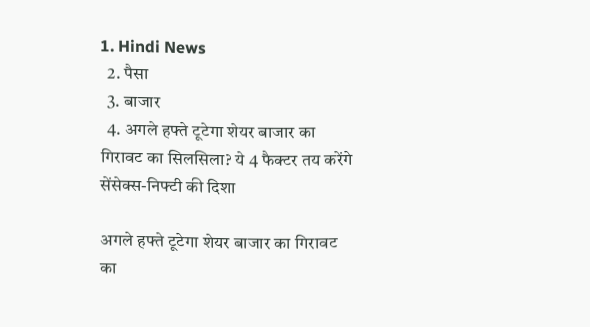1. Hindi News
  2. पैसा
  3. बाजार
  4. अगले हफ्ते टूटेगा शेयर बाजार का गिरावट का सिलसिला? ये 4 फैक्टर तय करेंगे सेंसेक्स-निफ्टी की दिशा

अगले हफ्ते टूटेगा शेयर बाजार का गिरावट का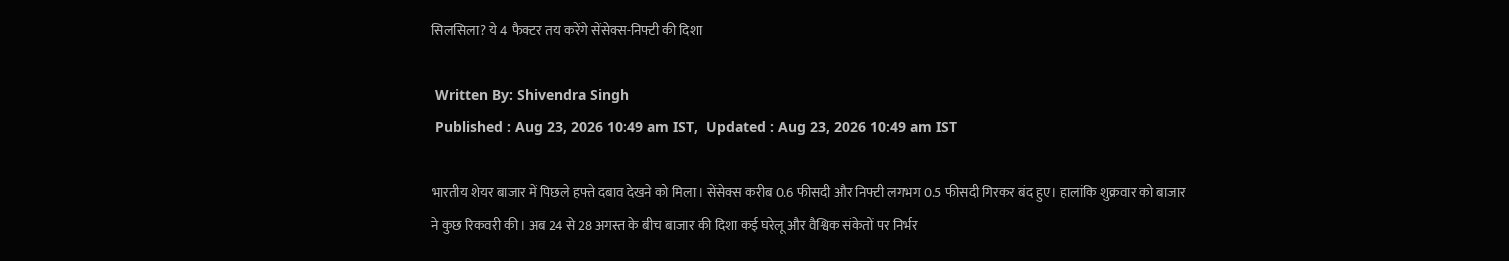सिलसिला? ये 4 फैक्टर तय करेंगे सेंसेक्स-निफ्टी की दिशा

 Written By: Shivendra Singh
 Published : Aug 23, 2026 10:49 am IST,  Updated : Aug 23, 2026 10:49 am IST

भारतीय शेयर बाजार में पिछले हफ्ते दबाव देखने को मिला। सेंसेक्स करीब 0.6 फीसदी और निफ्टी लगभग 0.5 फीसदी गिरकर बंद हुए। हालांकि शुक्रवार को बाजार ने कुछ रिकवरी की। अब 24 से 28 अगस्त के बीच बाजार की दिशा कई घरेलू और वैश्विक संकेतों पर निर्भर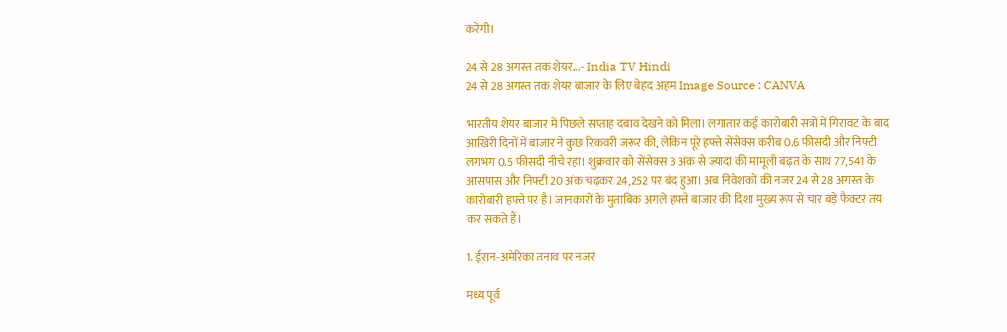करेगी।

24 से 28 अगस्त तक शेयर...- India TV Hindi
24 से 28 अगस्त तक शेयर बाजार के लिए बेहद अहम Image Source : CANVA

भारतीय शेयर बाजार में पिछले सप्ताह दबाव देखने को मिला। लगातार कई कारोबारी सत्रों में गिरावट के बाद आखिरी दिनों में बाजार ने कुछ रिकवरी जरूर की, लेकिन पूरे हफ्ते सेंसेक्स करीब 0.6 फीसदी और निफ्टी लगभग 0.5 फीसदी नीचे रहा। शुक्रवार को सेंसेक्स 3 अंक से ज्यादा की मामूली बढ़त के साथ 77,541 के आसपास और निफ्टी 20 अंक चढ़कर 24,252 पर बंद हुआ। अब निवेशकों की नजर 24 से 28 अगस्त के कारोबारी हफ्ते पर है। जानकारों के मुताबिक अगले हफ्ते बाजार की दिशा मुख्य रूप से चार बड़े फैक्टर तय कर सकते हैं।

1. ईरान-अमेरिका तनाव पर नजर

मध्य पूर्व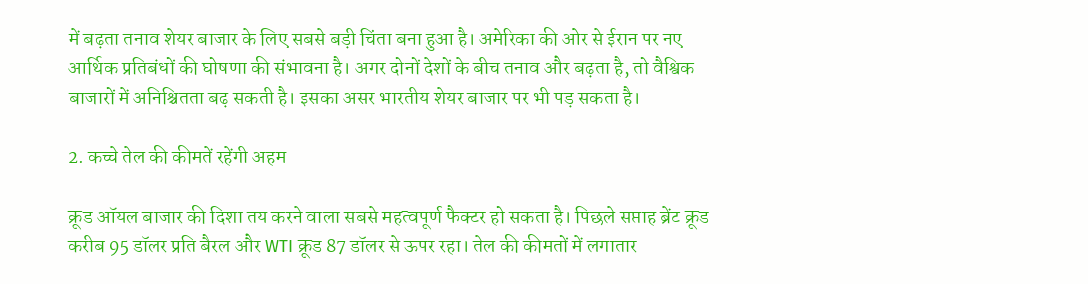में बढ़ता तनाव शेयर बाजार के लिए सबसे बड़ी चिंता बना हुआ है। अमेरिका की ओर से ईरान पर नए आर्थिक प्रतिबंधों की घोषणा की संभावना है। अगर दोनों देशों के बीच तनाव और बढ़ता है, तो वैश्विक बाजारों में अनिश्चितता बढ़ सकती है। इसका असर भारतीय शेयर बाजार पर भी पड़ सकता है।

2. कच्चे तेल की कीमतें रहेंगी अहम

क्रूड ऑयल बाजार की दिशा तय करने वाला सबसे महत्वपूर्ण फैक्टर हो सकता है। पिछले सप्ताह ब्रेंट क्रूड करीब 95 डॉलर प्रति बैरल और WTI क्रूड 87 डॉलर से ऊपर रहा। तेल की कीमतों में लगातार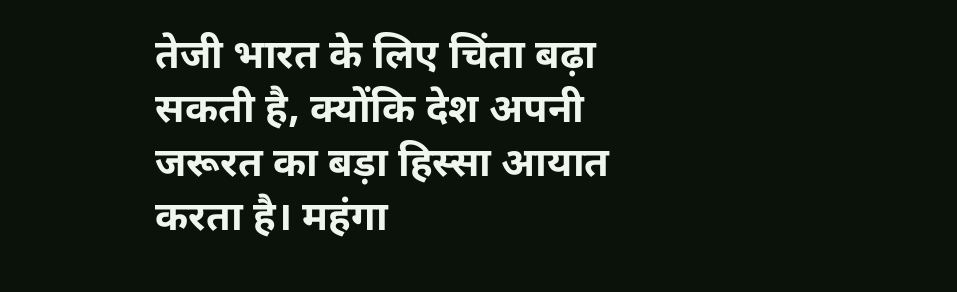तेजी भारत के लिए चिंता बढ़ा सकती है, क्योंकि देश अपनी जरूरत का बड़ा हिस्सा आयात करता है। महंगा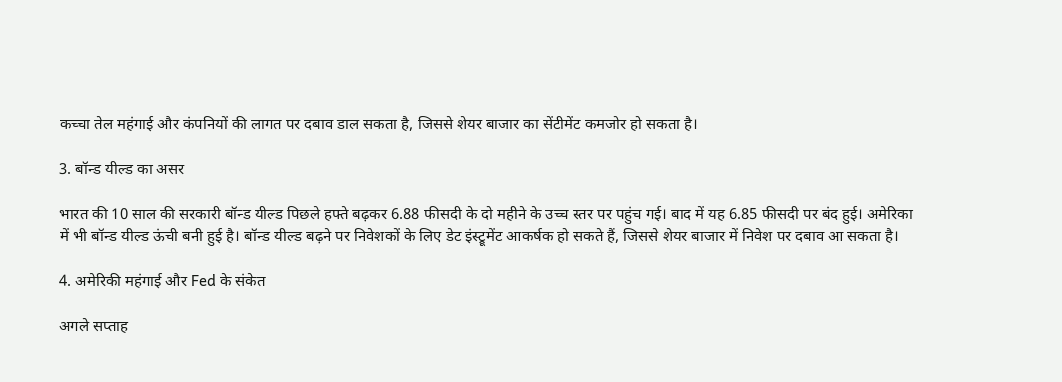कच्चा तेल महंगाई और कंपनियों की लागत पर दबाव डाल सकता है, जिससे शेयर बाजार का सेंटीमेंट कमजोर हो सकता है।

3. बॉन्ड यील्ड का असर

भारत की 10 साल की सरकारी बॉन्ड यील्ड पिछले हफ्ते बढ़कर 6.88 फीसदी के दो महीने के उच्च स्तर पर पहुंच गई। बाद में यह 6.85 फीसदी पर बंद हुई। अमेरिका में भी बॉन्ड यील्ड ऊंची बनी हुई है। बॉन्ड यील्ड बढ़ने पर निवेशकों के लिए डेट इंस्ट्रूमेंट आकर्षक हो सकते हैं, जिससे शेयर बाजार में निवेश पर दबाव आ सकता है।

4. अमेरिकी महंगाई और Fed के संकेत

अगले सप्ताह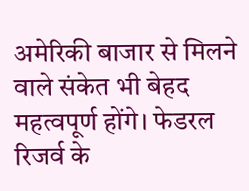अमेरिकी बाजार से मिलने वाले संकेत भी बेहद महत्वपूर्ण होंगे। फेडरल रिजर्व के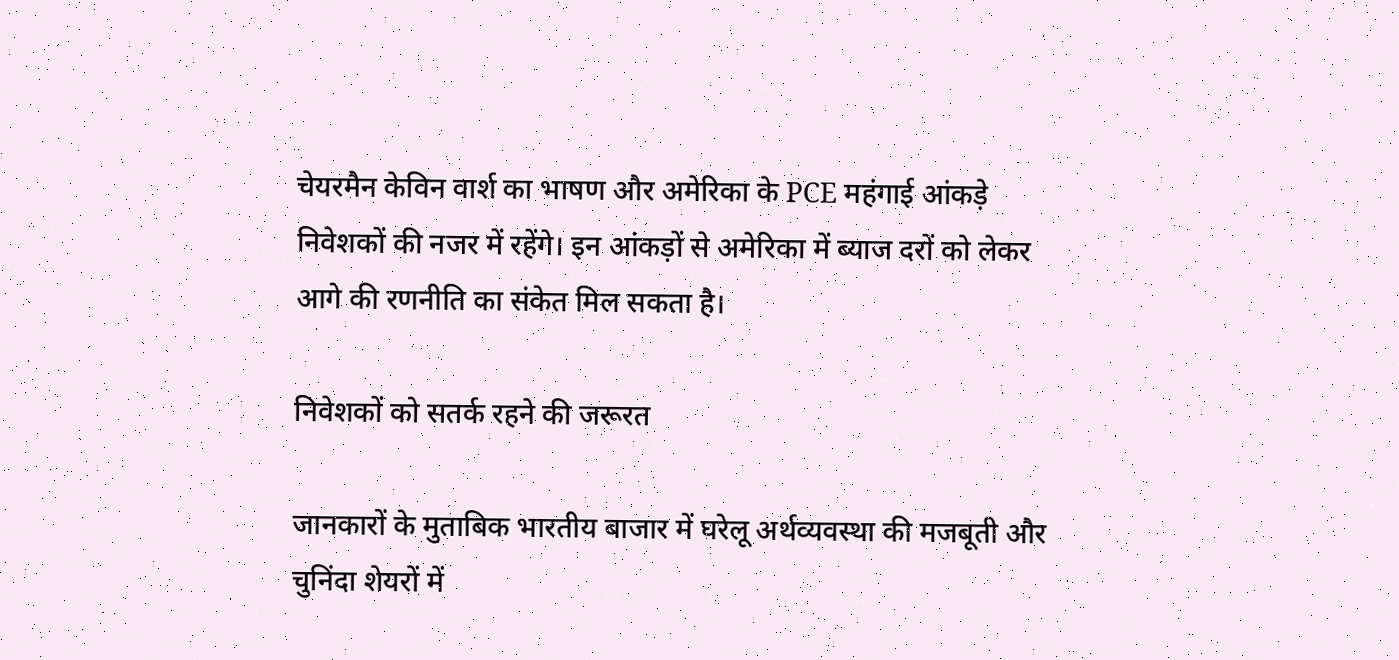चेयरमैन केविन वार्श का भाषण और अमेरिका के PCE महंगाई आंकड़े निवेशकों की नजर में रहेंगे। इन आंकड़ों से अमेरिका में ब्याज दरों को लेकर आगे की रणनीति का संकेत मिल सकता है।

निवेशकों को सतर्क रहने की जरूरत

जानकारों के मुताबिक भारतीय बाजार में घरेलू अर्थव्यवस्था की मजबूती और चुनिंदा शेयरों में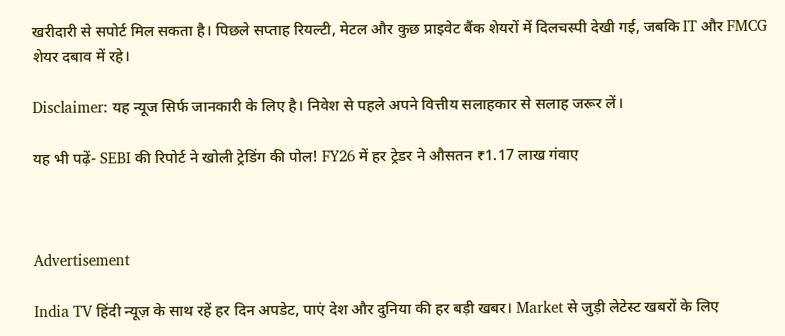खरीदारी से सपोर्ट मिल सकता है। पिछले सप्ताह रियल्टी, मेटल और कुछ प्राइवेट बैंक शेयरों में दिलचस्पी देखी गई, जबकि IT और FMCG शेयर दबाव में रहे।

Disclaimer: यह न्यूज सिर्फ जानकारी के लिए है। निवेश से पहले अपने वित्तीय सलाहकार से सलाह जरूर लें।

यह भी पढ़ें- SEBI की रिपोर्ट ने खोली ट्रेडिंग की पोल! FY26 में हर ट्रेडर ने औसतन ₹1.17 लाख गंवाए



Advertisement

India TV हिंदी न्यूज़ के साथ रहें हर दिन अपडेट, पाएं देश और दुनिया की हर बड़ी खबर। Market से जुड़ी लेटेस्ट खबरों के लिए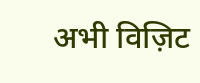अभी विज़िट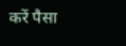करें पैसा